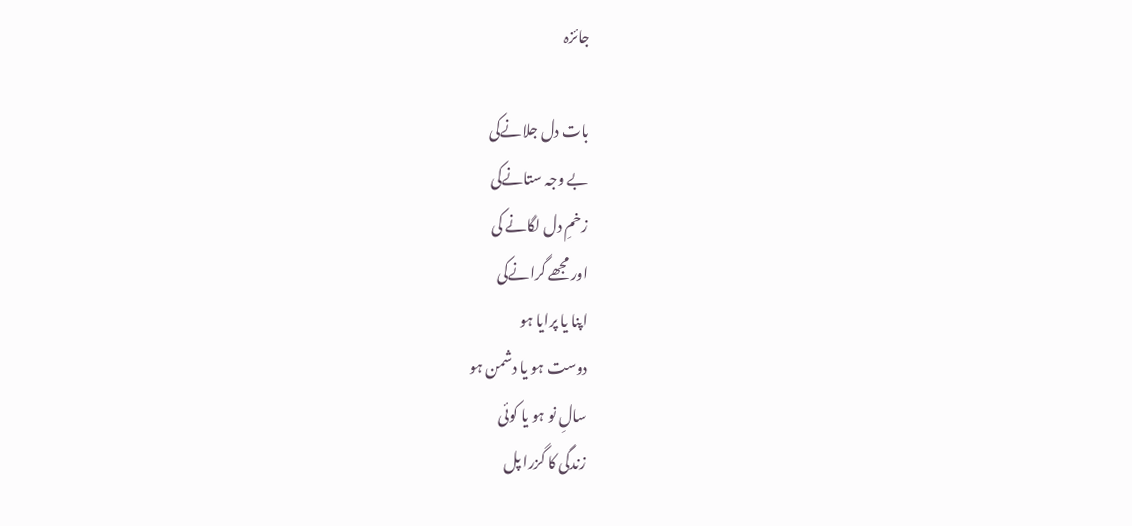جائزہ

بات دل جلانےکی
بے وجہ ستانےکی
زخمِ دل لگانے کی
اور مجھے گرانےکی
اپنا یا پرایا ہو
دوست ہو یا دشمن ہو
سالِ نو ہو یا کوئی
زندگی کا گزرا پل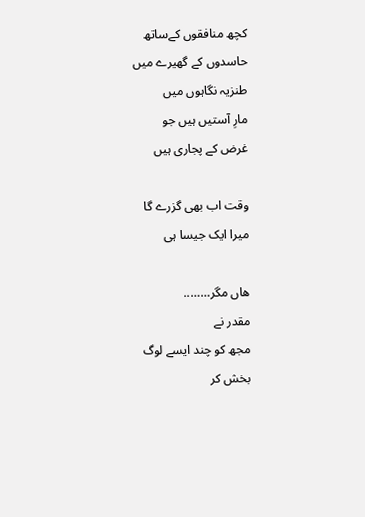کچھ منافقوں کےساتھ
حاسدوں کے گھیرے میں
طنزیہ نگاہوں میں
مارِ آستیں ہیں جو
غرض کے پجاری ہیں

وقت اب بھی گزرے گا
میرا ایک جیسا ہی

ھاں مگر……..
مقدر نے
مجھ کو چند ایسے لوگ
بخش کر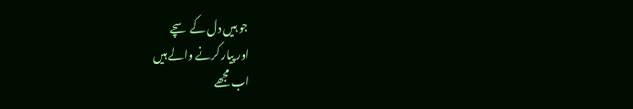جو ہیں دل کے سچے
اور پیار کرنے والے ہیں
اب مجھے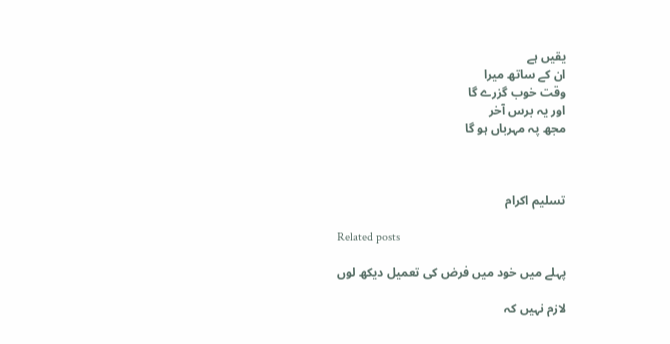یقیں ہے
ان کے ساتھ میرا
وقت خوب گزرے گا
اور یہ برس آخر
مجھ پہ مہرباں ہو گا



تسلیم اکرام

Related posts

پہلے میں خود میں فرض کی تعمیل دیکھ لوں

لازم نہیں کہ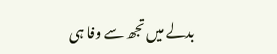بدلے میں تجھ سے وفا ہی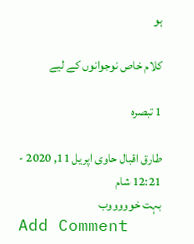ہو

کلام خاص نوجوانوں کے لیے

1 تبصرہ

طارق اقبال حاوی اپریل 11, 2020 - 12:21 شام
بہت خوووووب
Add Comment